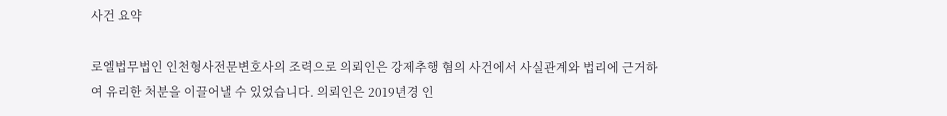사건 요약

로엘법무법인 인천형사전문변호사의 조력으로 의뢰인은 강제추행 혐의 사건에서 사실관계와 법리에 근거하여 유리한 처분을 이끌어낼 수 있었습니다. 의뢰인은 2019년경 인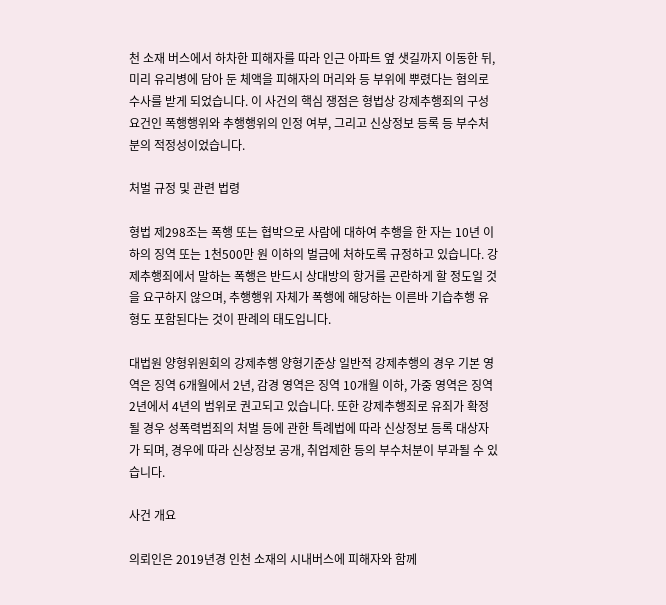천 소재 버스에서 하차한 피해자를 따라 인근 아파트 옆 샛길까지 이동한 뒤, 미리 유리병에 담아 둔 체액을 피해자의 머리와 등 부위에 뿌렸다는 혐의로 수사를 받게 되었습니다. 이 사건의 핵심 쟁점은 형법상 강제추행죄의 구성요건인 폭행행위와 추행행위의 인정 여부, 그리고 신상정보 등록 등 부수처분의 적정성이었습니다.

처벌 규정 및 관련 법령

형법 제298조는 폭행 또는 협박으로 사람에 대하여 추행을 한 자는 10년 이하의 징역 또는 1천500만 원 이하의 벌금에 처하도록 규정하고 있습니다. 강제추행죄에서 말하는 폭행은 반드시 상대방의 항거를 곤란하게 할 정도일 것을 요구하지 않으며, 추행행위 자체가 폭행에 해당하는 이른바 기습추행 유형도 포함된다는 것이 판례의 태도입니다.

대법원 양형위원회의 강제추행 양형기준상 일반적 강제추행의 경우 기본 영역은 징역 6개월에서 2년, 감경 영역은 징역 10개월 이하, 가중 영역은 징역 2년에서 4년의 범위로 권고되고 있습니다. 또한 강제추행죄로 유죄가 확정될 경우 성폭력범죄의 처벌 등에 관한 특례법에 따라 신상정보 등록 대상자가 되며, 경우에 따라 신상정보 공개, 취업제한 등의 부수처분이 부과될 수 있습니다.

사건 개요

의뢰인은 2019년경 인천 소재의 시내버스에 피해자와 함께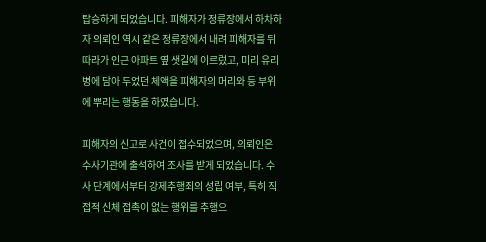탑승하게 되었습니다. 피해자가 정류장에서 하차하자 의뢰인 역시 같은 정류장에서 내려 피해자를 뒤따라가 인근 아파트 옆 샛길에 이르렀고, 미리 유리병에 담아 두었던 체액을 피해자의 머리와 등 부위에 뿌리는 행동을 하였습니다.

피해자의 신고로 사건이 접수되었으며, 의뢰인은 수사기관에 출석하여 조사를 받게 되었습니다. 수사 단계에서부터 강제추행죄의 성립 여부, 특히 직접적 신체 접촉이 없는 행위를 추행으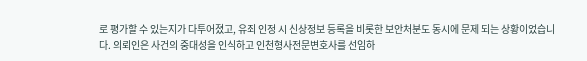로 평가할 수 있는지가 다투어졌고, 유죄 인정 시 신상정보 등록을 비롯한 보안처분도 동시에 문제 되는 상황이었습니다. 의뢰인은 사건의 중대성을 인식하고 인천형사전문변호사를 선임하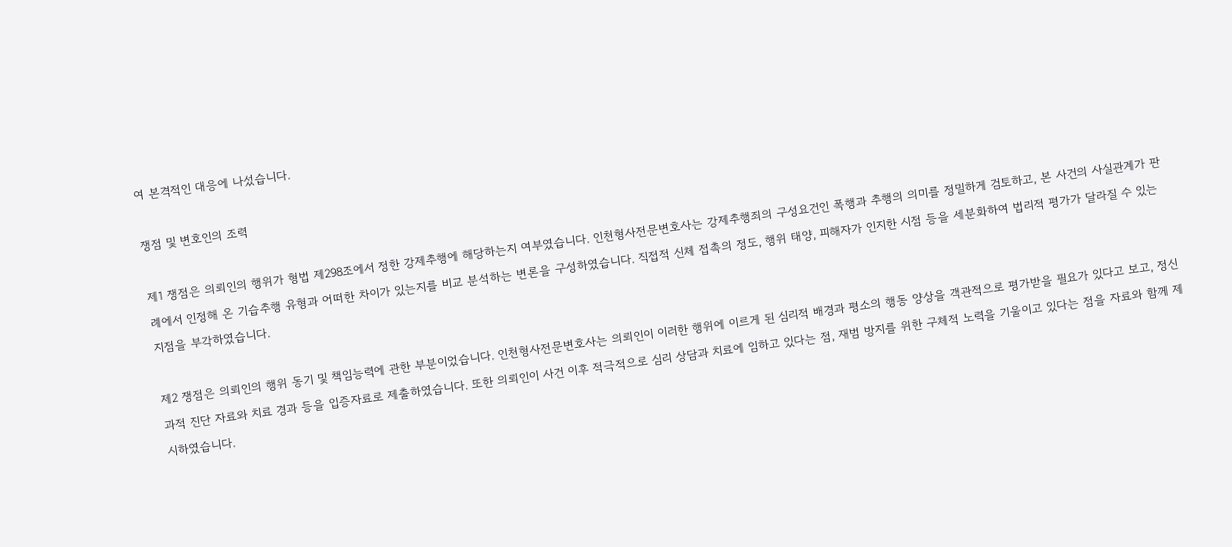여 본격적인 대응에 나섰습니다.

쟁점 및 변호인의 조력

제1 쟁점은 의뢰인의 행위가 형법 제298조에서 정한 강제추행에 해당하는지 여부였습니다. 인천형사전문변호사는 강제추행죄의 구성요건인 폭행과 추행의 의미를 정밀하게 검토하고, 본 사건의 사실관계가 판례에서 인정해 온 기습추행 유형과 어떠한 차이가 있는지를 비교 분석하는 변론을 구성하였습니다. 직접적 신체 접촉의 정도, 행위 태양, 피해자가 인지한 시점 등을 세분화하여 법리적 평가가 달라질 수 있는 지점을 부각하였습니다.

제2 쟁점은 의뢰인의 행위 동기 및 책임능력에 관한 부분이었습니다. 인천형사전문변호사는 의뢰인이 이러한 행위에 이르게 된 심리적 배경과 평소의 행동 양상을 객관적으로 평가받을 필요가 있다고 보고, 정신과적 진단 자료와 치료 경과 등을 입증자료로 제출하였습니다. 또한 의뢰인이 사건 이후 적극적으로 심리 상담과 치료에 임하고 있다는 점, 재범 방지를 위한 구체적 노력을 기울이고 있다는 점을 자료와 함께 제시하였습니다.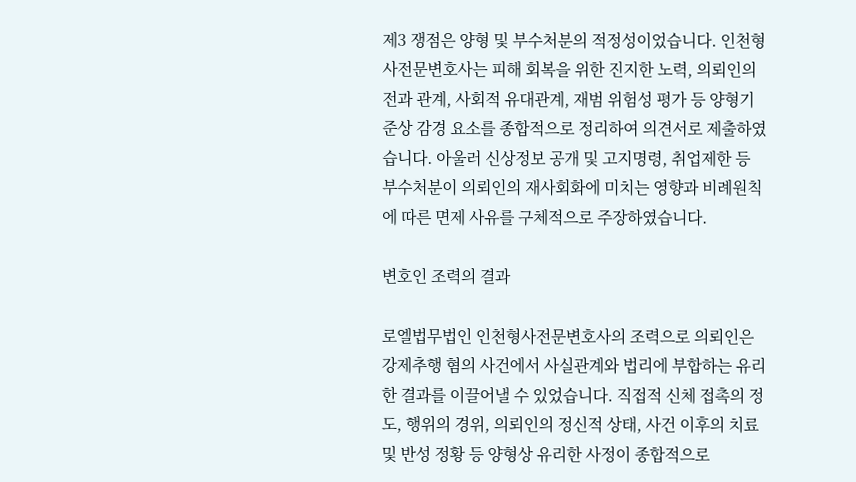제3 쟁점은 양형 및 부수처분의 적정성이었습니다. 인천형사전문변호사는 피해 회복을 위한 진지한 노력, 의뢰인의 전과 관계, 사회적 유대관계, 재범 위험성 평가 등 양형기준상 감경 요소를 종합적으로 정리하여 의견서로 제출하였습니다. 아울러 신상정보 공개 및 고지명령, 취업제한 등 부수처분이 의뢰인의 재사회화에 미치는 영향과 비례원칙에 따른 면제 사유를 구체적으로 주장하였습니다.

변호인 조력의 결과

로엘법무법인 인천형사전문변호사의 조력으로 의뢰인은 강제추행 혐의 사건에서 사실관계와 법리에 부합하는 유리한 결과를 이끌어낼 수 있었습니다. 직접적 신체 접촉의 정도, 행위의 경위, 의뢰인의 정신적 상태, 사건 이후의 치료 및 반성 정황 등 양형상 유리한 사정이 종합적으로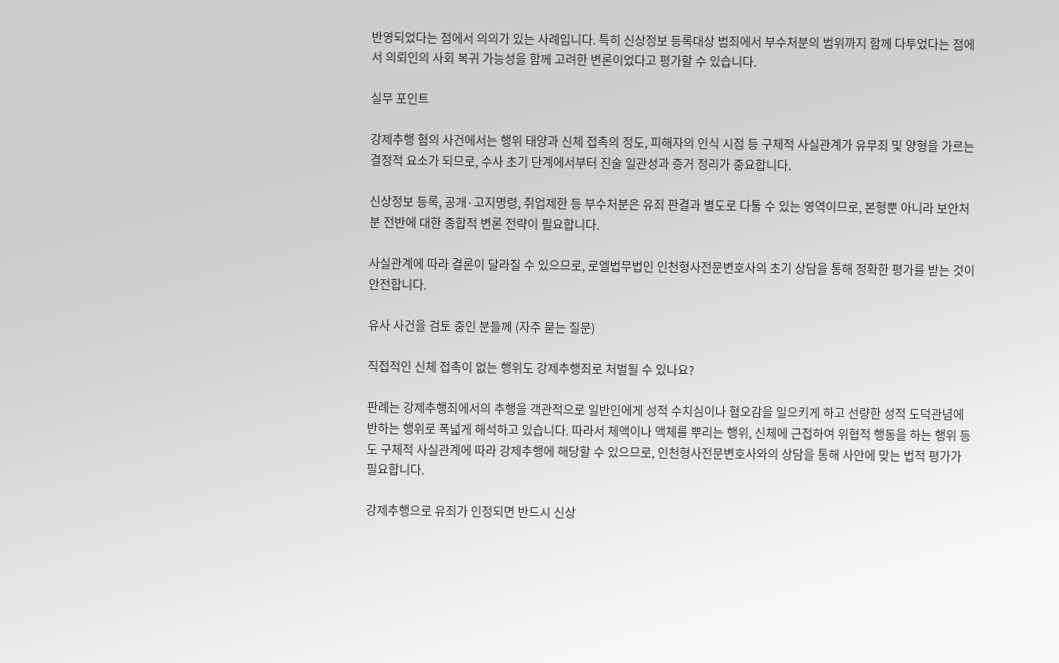반영되었다는 점에서 의의가 있는 사례입니다. 특히 신상정보 등록대상 범죄에서 부수처분의 범위까지 함께 다투었다는 점에서 의뢰인의 사회 복귀 가능성을 함께 고려한 변론이었다고 평가할 수 있습니다.

실무 포인트

강제추행 혐의 사건에서는 행위 태양과 신체 접촉의 정도, 피해자의 인식 시점 등 구체적 사실관계가 유무죄 및 양형을 가르는 결정적 요소가 되므로, 수사 초기 단계에서부터 진술 일관성과 증거 정리가 중요합니다.

신상정보 등록, 공개·고지명령, 취업제한 등 부수처분은 유죄 판결과 별도로 다툴 수 있는 영역이므로, 본형뿐 아니라 보안처분 전반에 대한 종합적 변론 전략이 필요합니다.

사실관계에 따라 결론이 달라질 수 있으므로, 로엘법무법인 인천형사전문변호사의 초기 상담을 통해 정확한 평가를 받는 것이 안전합니다.

유사 사건을 검토 중인 분들께 (자주 묻는 질문)

직접적인 신체 접촉이 없는 행위도 강제추행죄로 처벌될 수 있나요?

판례는 강제추행죄에서의 추행을 객관적으로 일반인에게 성적 수치심이나 혐오감을 일으키게 하고 선량한 성적 도덕관념에 반하는 행위로 폭넓게 해석하고 있습니다. 따라서 체액이나 액체를 뿌리는 행위, 신체에 근접하여 위협적 행동을 하는 행위 등도 구체적 사실관계에 따라 강제추행에 해당할 수 있으므로, 인천형사전문변호사와의 상담을 통해 사안에 맞는 법적 평가가 필요합니다.

강제추행으로 유죄가 인정되면 반드시 신상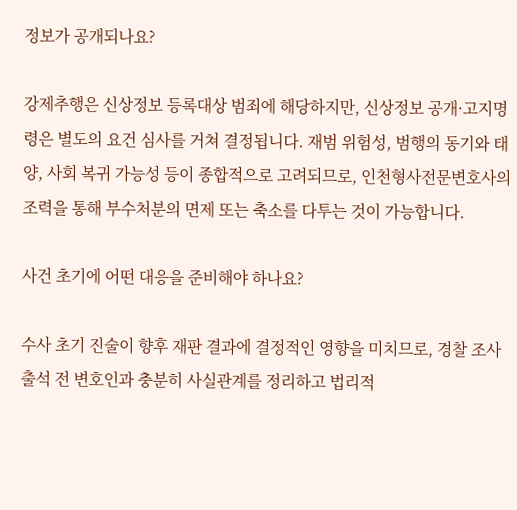정보가 공개되나요?

강제추행은 신상정보 등록대상 범죄에 해당하지만, 신상정보 공개·고지명령은 별도의 요건 심사를 거쳐 결정됩니다. 재범 위험성, 범행의 동기와 태양, 사회 복귀 가능성 등이 종합적으로 고려되므로, 인천형사전문변호사의 조력을 통해 부수처분의 면제 또는 축소를 다투는 것이 가능합니다.

사건 초기에 어떤 대응을 준비해야 하나요?

수사 초기 진술이 향후 재판 결과에 결정적인 영향을 미치므로, 경찰 조사 출석 전 변호인과 충분히 사실관계를 정리하고 법리적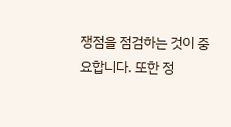쟁점을 점검하는 것이 중요합니다. 또한 정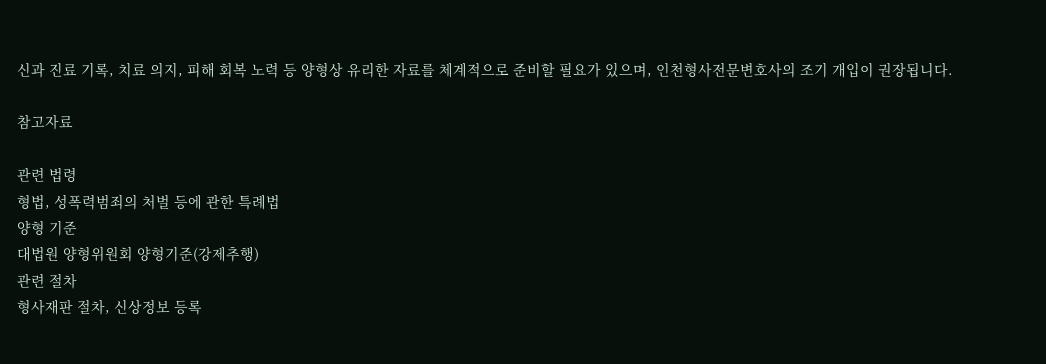신과 진료 기록, 치료 의지, 피해 회복 노력 등 양형상 유리한 자료를 체계적으로 준비할 필요가 있으며, 인천형사전문변호사의 조기 개입이 권장됩니다.

참고자료

관련 법령
형법, 성폭력범죄의 처벌 등에 관한 특례법
양형 기준
대법원 양형위원회 양형기준(강제추행)
관련 절차
형사재판 절차, 신상정보 등록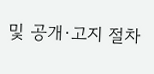및 공개·고지 절차